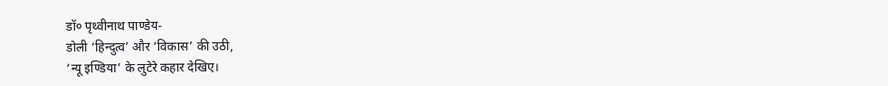डॉ० पृथ्वीनाथ पाण्डेय-
डोली ‘हिन्दुत्व’ और ‘विकास’ की उठी,
‘न्यू इण्डिया’ के लुटेरे कहार देखिए।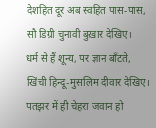देशहित दूर अब स्वहित पास-पास,
सौ डिग्री चुनावी बुख़ार देखिए।
धर्म से हैं शून्य, पर ज्ञान बाँटते,
खिंची हिन्दू-मुसलिम दीवार देखिए।
पतझर में ही चेहरा जवान हो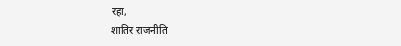रहा,
शातिर राजनीति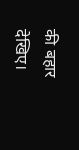की बहार देखिए।